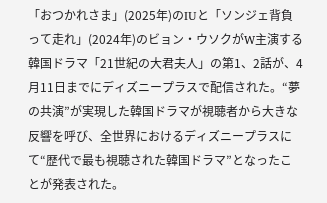「おつかれさま」(2025年)のIUと「ソンジェ背負って走れ」(2024年)のビョン・ウソクがW主演する韓国ドラマ「21世紀の大君夫人」の第1、2話が、4月11日までにディズニープラスで配信された。“夢の共演”が実現した韓国ドラマが視聴者から大きな反響を呼び、全世界におけるディズニープラスにて“歴代で最も視聴された韓国ドラマ”となったことが発表された。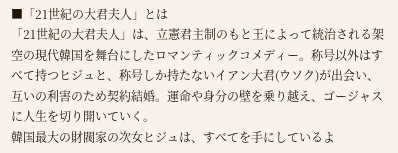■「21世紀の大君夫人」とは
「21世紀の大君夫人」は、立憲君主制のもと王によって統治される架空の現代韓国を舞台にしたロマンティックコメディー。称号以外はすべて持つヒジュと、称号しか持たないイアン大君(ウソク)が出会い、互いの利害のため契約結婚。運命や身分の壁を乗り越え、ゴージャスに人生を切り開いていく。
韓国最大の財閥家の次女ヒジュは、すべてを手にしているよ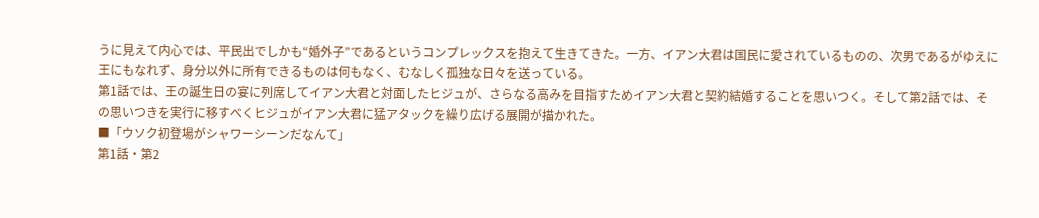うに見えて内心では、平民出でしかも“婚外子”であるというコンプレックスを抱えて生きてきた。一方、イアン大君は国民に愛されているものの、次男であるがゆえに王にもなれず、身分以外に所有できるものは何もなく、むなしく孤独な日々を送っている。
第1話では、王の誕生日の宴に列席してイアン大君と対面したヒジュが、さらなる高みを目指すためイアン大君と契約結婚することを思いつく。そして第2話では、その思いつきを実行に移すべくヒジュがイアン大君に猛アタックを繰り広げる展開が描かれた。
■「ウソク初登場がシャワーシーンだなんて」
第1話・第2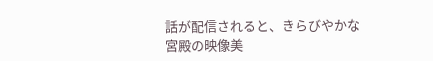話が配信されると、きらびやかな宮殿の映像美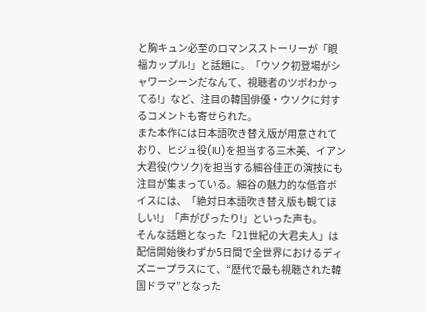と胸キュン必至のロマンスストーリーが「眼福カップル!」と話題に。「ウソク初登場がシャワーシーンだなんて、視聴者のツボわかってる!」など、注目の韓国俳優・ウソクに対するコメントも寄せられた。
また本作には日本語吹き替え版が用意されており、ヒジュ役(IU)を担当する三木美、イアン大君役(ウソク)を担当する細谷佳正の演技にも注目が集まっている。細谷の魅力的な低音ボイスには、「絶対日本語吹き替え版も観てほしい!」「声がぴったり!」といった声も。
そんな話題となった「21世紀の大君夫人」は配信開始後わずか5日間で全世界におけるディズニープラスにて、“歴代で最も視聴された韓国ドラマ”となった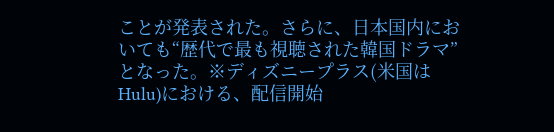ことが発表された。さらに、日本国内においても“歴代で最も視聴された韓国ドラマ”となった。※ディズニープラス(米国はHulu)における、配信開始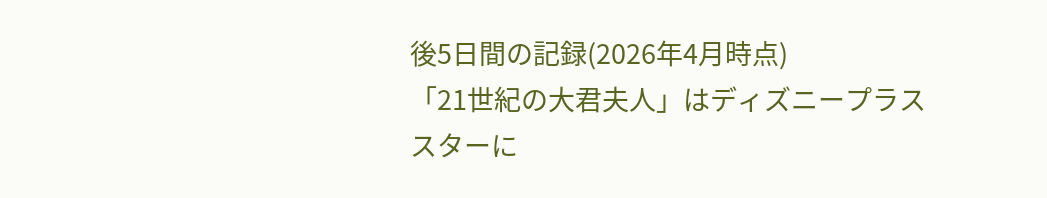後5日間の記録(2026年4月時点)
「21世紀の大君夫人」はディズニープラス スターに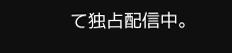て独占配信中。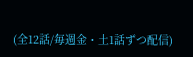(全12話/毎週金・土1話ずつ配信)